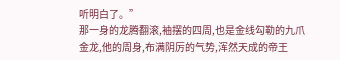听明白了。”
那一身的龙腾翻滚,袖摆的四周,也是金线勾勒的九爪金龙,他的周身,布满阴厉的气势,浑然天成的帝王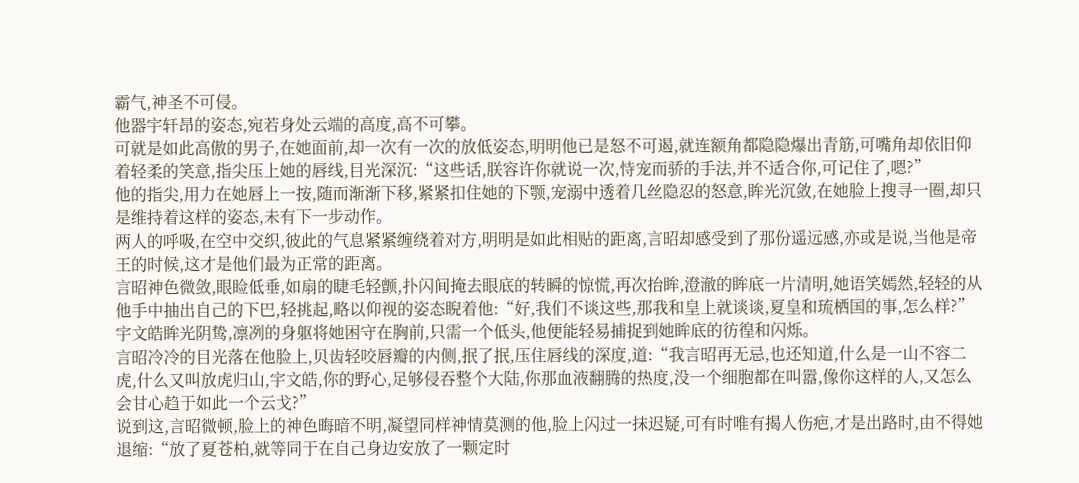霸气,神圣不可侵。
他器宇轩昂的姿态,宛若身处云端的高度,高不可攀。
可就是如此高傲的男子,在她面前,却一次有一次的放低姿态,明明他已是怒不可遏,就连额角都隐隐爆出青筋,可嘴角却依旧仰着轻柔的笑意,指尖压上她的唇线,目光深沉:“这些话,朕容许你就说一次,恃宠而骄的手法,并不适合你,可记住了,嗯?”
他的指尖,用力在她唇上一按,随而渐渐下移,紧紧扣住她的下颚,宠溺中透着几丝隐忍的怒意,眸光沉敛,在她脸上搜寻一圈,却只是维持着这样的姿态,未有下一步动作。
两人的呼吸,在空中交织,彼此的气息紧紧缠绕着对方,明明是如此相贴的距离,言昭却感受到了那份遥远感,亦或是说,当他是帝王的时候,这才是他们最为正常的距离。
言昭神色微敛,眼睑低垂,如扇的睫毛轻颤,扑闪间掩去眼底的转瞬的惊慌,再次抬眸,澄澈的眸底一片清明,她语笑嫣然,轻轻的从他手中抽出自己的下巴,轻挑起,略以仰视的姿态睨着他:“好,我们不谈这些,那我和皇上就谈谈,夏皇和琉栖国的事,怎么样?”
宇文皓眸光阴鸷,凛冽的身躯将她困守在胸前,只需一个低头,他便能轻易捕捉到她眸底的彷徨和闪烁。
言昭冷冷的目光落在他脸上,贝齿轻咬唇瓣的内侧,抿了抿,压住唇线的深度,道:“我言昭再无忌,也还知道,什么是一山不容二虎,什么又叫放虎归山,宇文皓,你的野心,足够侵吞整个大陆,你那血液翻腾的热度,没一个细胞都在叫嚣,像你这样的人,又怎么会甘心趋于如此一个云戈?”
说到这,言昭微顿,脸上的神色晦暗不明,凝望同样神情莫测的他,脸上闪过一抹迟疑,可有时唯有揭人伤疤,才是出路时,由不得她退缩:“放了夏苍柏,就等同于在自己身边安放了一颗定时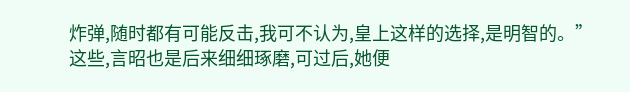炸弹,随时都有可能反击,我可不认为,皇上这样的选择,是明智的。”
这些,言昭也是后来细细琢磨,可过后,她便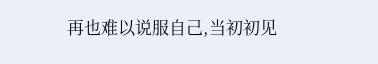再也难以说服自己,当初初见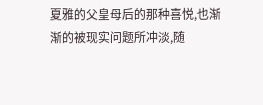夏雅的父皇母后的那种喜悦,也渐渐的被现实问题所冲淡,随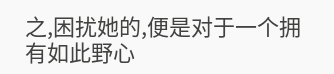之,困扰她的,便是对于一个拥有如此野心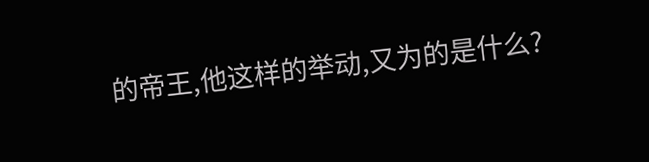的帝王,他这样的举动,又为的是什么?